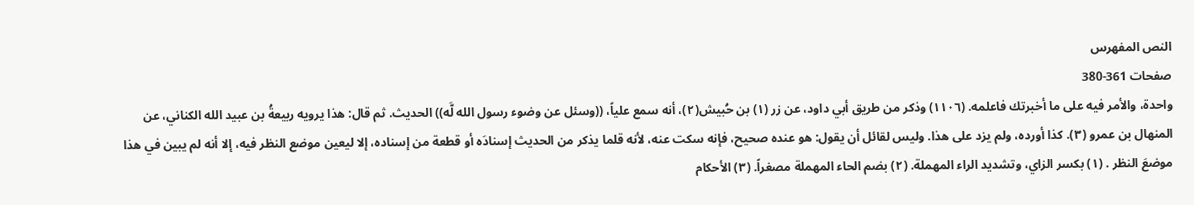النص المفهرس
صفحات 361-380
واحدة، والأمر فيه على ما أخبرتك فاعلمه. (١١٠٦) وذكر من طريق أبي داود، عن زر (١) بن حُبيش(٢)، أنه سمع علياً، ((وسئل عن وضوء رسول الله لَّه)) الحديث. ثم قال: هذا يرويه ربيعةُ بن عبيد الله الكناني، عن المنهال بن عمرو (٣). كذا أورده، ولم يزد على هذا. ولیس لقائل أن يقول: هو عنده صحیح، فإنه سكت عنه، لأنه قلما یذکر من الحديث إسنادَه أو قطعة من إسناده، إلا ليعين موضع النظر فيه، إلا أنه لم يبين في هذا موضعَ النظر . (١) بكسر الزاي، وتشديد الراء المهملة. (٢) بضم الحاء المهملة مصغراً. (٣) الأحكام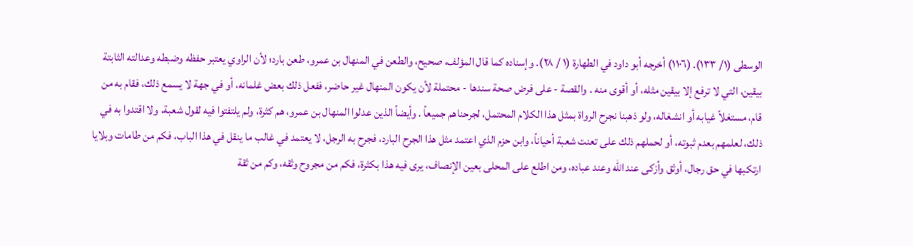الوسطى (١/ ١٣٣). (١١٠٦) أخرجه أبو داود في الطهارة (١ / ٢٨). وإسناده كما قال المؤلف، صحيح، والطعن في المنهال بن عمرو، طعن بارد؛ لأن الراوي يعتبر حفظه وضبطه وعدالته الثابتة بيقين، التي لا ترفع إلا بيقين مثله، أو أقوى منه . والقصة - على فرض صحة سندها - محتملة لأن يكون المنهال غير حاضر، ففعل ذلك بعض غلمانه، أو في جهة لا يسمع ذلك، فقام به من قام، مستغلاً غيابه أو انشغاله، ولو ذهبنا نجرح الرواة بمثل هذا الكلام المحتمل، لجرحناهم جميعاً . وأيضاً الذين عدلوا المنهال بن عمرو، هم كثرة، ولم يلتفتوا فيه لقول شعبة، ولا اقتدوا به في ذلك، لعلمهم بعدم ثبوته، أو لحملهم ذلك على تعنت شعبة أحياناً، وابن حزم الذي اعتمد مثل هذا الجرح البارد، فجرح به الرجل، لا يعتمد في غالب ما ينقل في هذا الباب، فكم من طامات وبلايا ارتكبها في حق رجال، أوثق وأزكى عند الله وعند عباده، ومن اطلع على المحلى بعين الإنصاف، يرى فيه هذا بكثرة، فكم من مجروح وثقه، وكم من ثقة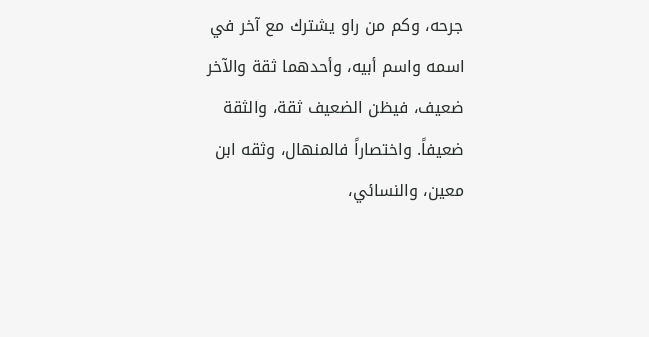جرحه، وكم من راو يشترك مع آخر في اسمه واسم أبيه، وأحدهما ثقة والآخر ضعيف، فيظن الضعيف ثقة، والثقة ضعيفاً. واختصاراً فالمنهال، وثقه ابن معين، والنسائي،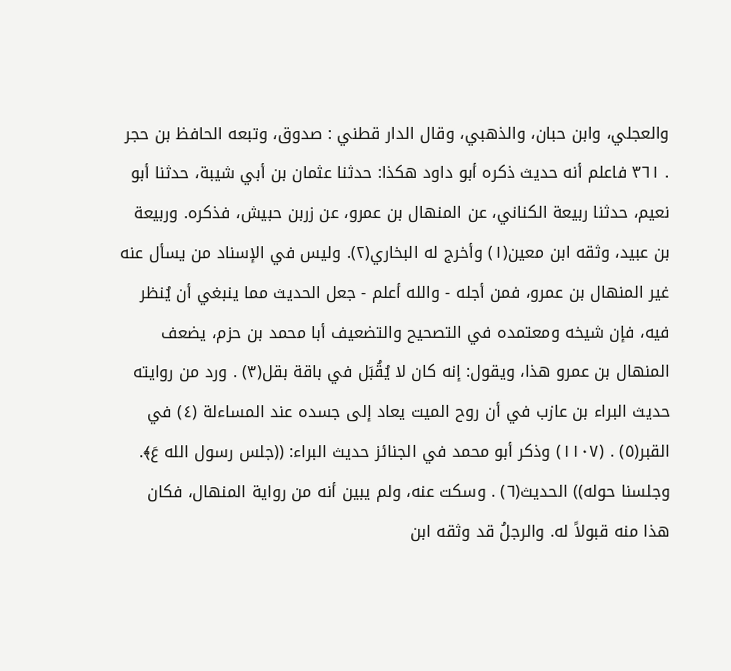والعجلي، وابن حبان، والذهبي، وقال الدار قطني : صدوق، وتبعه الحافظ بن حجر . ٣٦١ فاعلم أنه حدیث ذكره أبو داود هکذا: حدثنا عثمان بن أبي شيبة، حدثنا أبو نعيم، حدثنا ربيعة الكناني، عن المنهال بن عمرو، عن زربن حبيش، فذكره. وربيعة بن عبيد، وثقه ابن معين(١) وأخرج له البخاري(٢). وليس في الإسناد من يسأل عنه غير المنهال بن عمرو، فمن أجله - والله أعلم - جعل الحديث مما ينبغي أن يُنظر فيه، فإن شيخه ومعتمده في التصحيح والتضعيف أبا محمد بن حزم، يضعف المنهال بن عمرو هذا، ويقول: إنه كان لا يُقُبَل في باقة بقل(٣) . ورد من روايته حديث البراء بن عازب في أن روح الميت يعاد إلى جسده عند المساءلة (٤) في القبر(٥) . (١١٠٧) وذكر أبو محمد في الجنائز حديث البراء: ((جلس رسول الله عَ﴾. وجلسنا حوله)) الحديث(٦) . وسكت عنه، ولم یبین أنه من روایة المنهال، فکان هذا منه قبولاً له. والرجلُ قد وثقه ابن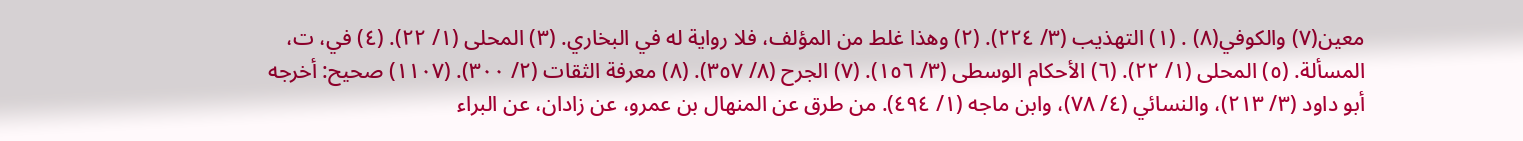معين(٧) والكوفي(٨) . (١) التهذيب (٣/ ٢٢٤). (٢) وهذا غلط من المؤلف، فلا رواية له في البخاري. (٣) المحلى (١/ ٢٢). (٤) في، ت، المسألة. (٥) المحلى (١/ ٢٢). (٦) الأحكام الوسطى (٣/ ١٥٦). (٧) الجرح (٨/ ٣٥٧). (٨) معرفة الثقات (٢/ ٣٠٠). (١١٠٧) صحيح: أخرجه أبو داود (٣/ ٢١٣)، والنسائي (٤/ ٧٨)، وابن ماجه (١/ ٤٩٤). من طرق عن المنهال بن عمرو، عن زادان، عن البراء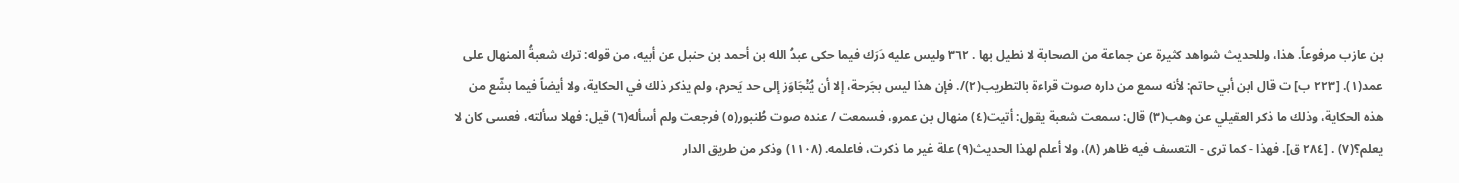بن عازب مرفوعاً. هذا، وللحديث شواهد كثيرة عن جماعة من الصحابة لا نطيل بها . ٣٦٢ وليس عليه دَرَك فيما حكى عبدُ الله بن أحمد بن حنبل عن أبيه، من قوله: ترك شعبةُ المنهال على عمد(١). [٢٢٣ ب] ت قال ابن أبي حاتم: لأنه سمع من داره صوت قراءة بالتطريب(٢)/. فإن هذا ليس بجَرحة، إلا أن يُتْجَاوَز إلى حد يَحرم، ولم يذكر ذلك في الحكاية، ولا أيضاً فيما بشّع من هذه الحكاية، وذلك ما ذكر العقيلي عن وهب(٣) قال: سمعت شعبة يقول: أتيت(٤) منهال بن عمرو، فسمعت / عنده صوت طُنبور(٥) فرجعت ولم أسأله(٦) قيل: فهلا سألته، فعسى كان لا يعلم؟(٧) . [٢٨٤ ق]. فهذا - كما ترى - التعسف فيه ظاهر (٨)، ولا أعلم لهذا الحديث(٩) علة غير ما ذكرت، فاعلمه. (١١٠٨) وذكر من طريق الدار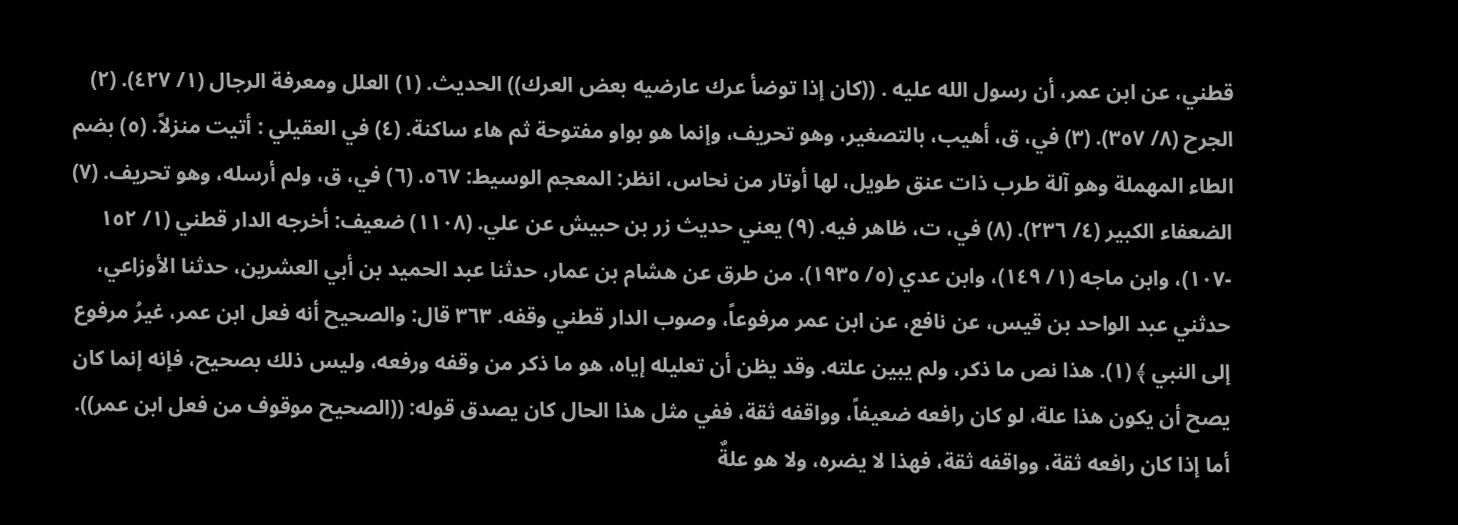قطني، عن ابن عمر، أن رسول الله عليه . ((كان إذا توضأ عرك عارضيه بعض العرك)) الحديث. (١) العلل ومعرفة الرجال (١/ ٤٢٧). (٢) الجرح (٨/ ٣٥٧). (٣) في، ق، أهيب، بالتصغير، وهو تحريف، وإنما هو بواو مفتوحة ثم هاء ساكنة. (٤) في العقيلي : أتيت منزلاً. (٥) بضم الطاء المهملة وهو آلة طرب ذات عنق طويل، لها أوتار من نحاس، انظر: المعجم الوسيط: ٥٦٧. (٦) في، ق، ولم أرسله، وهو تحريف. (٧) الضعفاء الكبير (٤/ ٢٣٦). (٨) في، ت، ظاهر فيه. (٩) يعني حديث زر بن حبيش عن علي. (١١٠٨) ضعيف: أخرجه الدار قطني (١/ ١٥٢ -١٠٧)، وابن ماجه (١/ ١٤٩)، وابن عدي (٥/ ١٩٣٥). من طرق عن هشام بن عمار، حدثنا عبد الحميد بن أبي العشرين، حدثنا الأوزاعي، حدثني عبد الواحد بن قيس، عن نافع، عن ابن عمر مرفوعاً، وصوب الدار قطني وقفه. ٣٦٣ قال: والصحيح أنه فعل ابن عمر، غيرُ مرفوع إلى النبي ﴾ (١). هذا نص ما ذکر، ولم یبین علته. وقد يظن أن تعلیله إياه، هو ما ذکر من وقفه ورفعه، وليس ذلك بصحیح، فإنه إنما كان يصح أن يكون هذا علة، لو كان رافعه ضعيفاً، وواقفه ثقة، ففي مثل هذا الحال كان يصدق قوله: ((الصحیح موقوف من فعل ابن عمر)). أما إذا كان رافعه ثقة، وواقفه ثقة، فهذا لا يضره، ولا هو علةٌ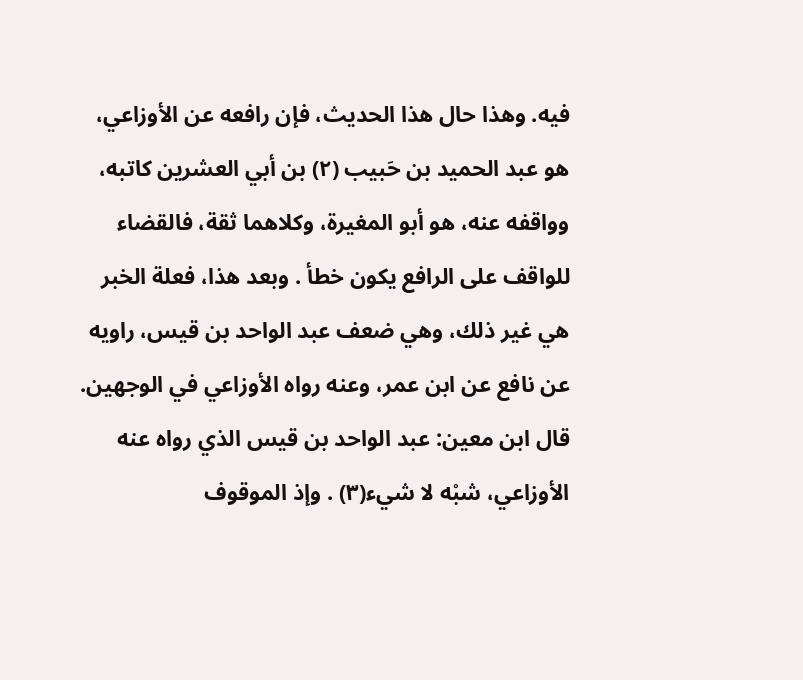فيه. وهذا حال هذا الحديث، فإن رافعه عن الأوزاعي، هو عبد الحميد بن حَبيب (٢) بن أبي العشرين كاتبه، وواقفه عنه، هو أبو المغيرة، وكلاهما ثقة، فالقضاء للواقف على الرافع يكون خطأ . وبعد هذا، فعلة الخبر هي غير ذلك، وهي ضعف عبد الواحد بن قيس، راويه عن نافع عن ابن عمر، وعنه رواه الأوزاعي في الوجهين. قال ابن معين: عبد الواحد بن قيس الذي رواه عنه الأوزاعي، شبْه لا شيء(٣) . وإذ الموقوف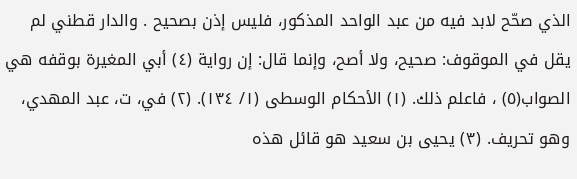الذي صحّح لابد فيه من عبد الواحد المذكور، فليس إذن بصحيح . والدار قطني لم يقل في الموقوف: صحيح، ولا أصح، وإنما قال: إن رواية (٤) أبي المغيرة بوقفه هي الصواب(٥) ، فاعلم ذلك. (١) الأحكام الوسطى (١/ ١٣٤). (٢) في، ت، عبد المهدي، وهو تحريف. (٣) يحيى بن سعيد هو قائل هذه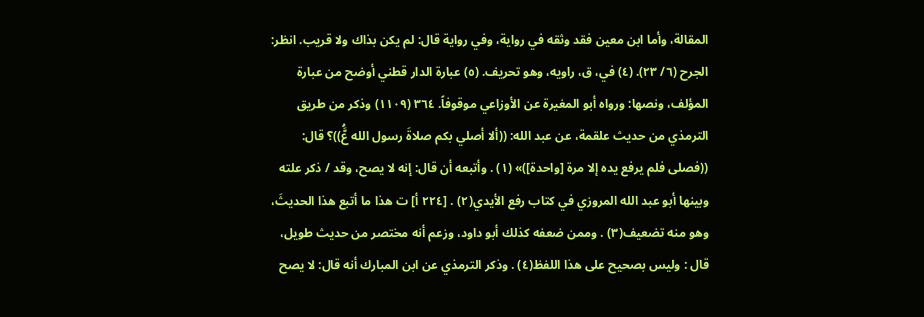المقالة، وأما ابن معين فقد وثقه في رواية، وفي رواية قال: لم يكن بذاك ولا قريب. انظر: الجرح (٦/ ٢٣). (٤) في، ق، راويه، وهو تحريف. (٥) عبارة الدار قطني أوضح من عبارة المؤلف، ونصها: ورواه أبو المغيرة عن الأوزاعي موقوفاً. ٣٦٤ (١١٠٩) وذكر من طريق الترمذي من حديث علقمة، عن عبد الله: ((ألا أصلي بكم صلاةَ رسول الله عَُّ))؟ قال: ((فصلى فلم يرفع يده إلا مرة [واحدة])» (١) . وأتبعه أن قال: إنه لا يصح، وقد / ذكر علته وبينها أبو عبد الله المروزي في کتاب رفع الأيدي(٢) . [٢٢٤ أ] ت هذا ما أتبع هذا الحديثَ، وهو منه تضعيف(٣) . وممن ضعفه كذلك أبو داود، وزعم أنه مختصر من حديث طويل، قال : وليس بصحيح على هذا اللفظ(٤) . وذكر الترمذي عن ابن المبارك أنه قال: لا يصح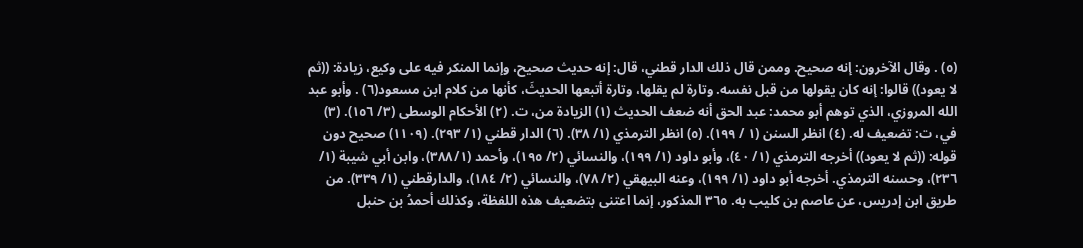(٥) . وقال الآخرون: إنه صحیح. وممن قال ذلك الدار قطني، قال: إنه حديث صحيح، وإنما المنكر فيه على وكيع، زيادة: ((ثم لا يعود)) قالوا: إنه كان يقولها من قبل نفسه. وتارة لم يقلها، وتارة أتبعها الحديثَ، كأنها من كلام ابن مسعود(٦) . وأبو عبد الله المروزي، الذي توهم أبو محمد: عبد الحق أنه ضعف الحديث (١) الزيادة من، ت. (٢) الأحكام الوسطى (٣/ ١٥٦). (٣) في، ت: تضعيف له. (٤) انظر السنن (١ / ١٩٩). (٥) انظر الترمذي (١/ ٣٨). (٦) الدار قطني (١/ ٢٩٣). (١١٠٩) صحيح دون قوله: ((ثم لا يعود)) أخرجه الترمذي (١/ ٤٠)، وأبو داود (١/ ١٩٩)، والنسائي (٢/ ١٩٥)، وأحمد (٣٨٨/١)، وابن أبي شيبة (١/ ٢٣٦)، وحسنه الترمذي. أخرجه أبو داود (١/ ١٩٩)، وعنه البيهقي (٢/ ٧٨)، والنسائي (٢/ ١٨٤)، والدارقطني (١/ ٣٣٩). من طريق ابن إدريس، عن عاصم بن کلیب به. ٣٦٥ المذكور، إنما اعتنى بتضعيف هذه اللفظة، وكذلك أحمدُ بن حنبل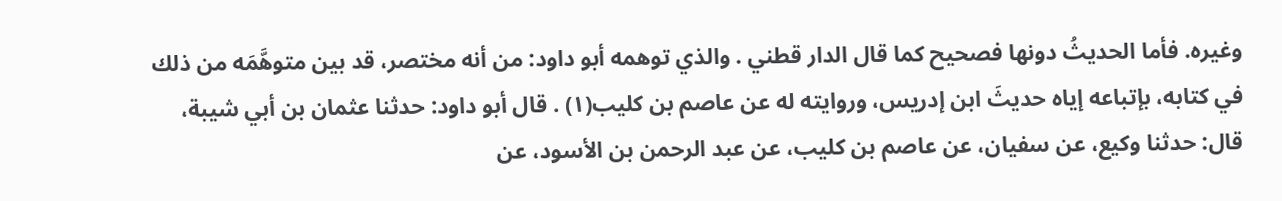وغيره. فأما الحدیثُ دونها فصحيح كما قال الدار قطني . والذي توهمه أبو داود: من أنه مختصر، قد بين متوهَّمَه من ذلك في کتابه، بإتباعه إياه حديثَ ابن إدريس، وروايته له عن عاصم بن كليب(١) . قال أبو داود: حدثنا عثمان بن أبي شيبة، قال: حدثنا وكيع، عن سفيان، عن عاصم بن كليب، عن عبد الرحمن بن الأسود، عن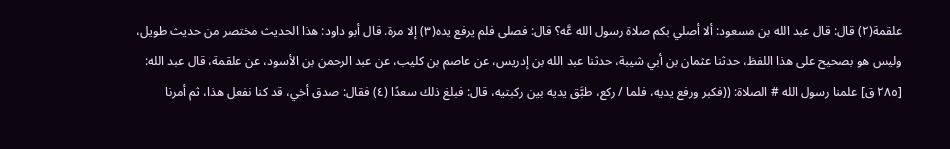علقمة(٢) قال: قال عبد الله بن مسعود: ألا أصلي بكم صلاة رسول الله عَّه؟ قال: فصلى فلم يرفع يده(٣) إلا مرة. قال أبو داود: هذا الحدیث مختصر من حديث طويل، وليس هو بصحيح على هذا اللفظ، حدثنا عثمان بن أبي شيبة، حدثنا عبد الله بن إدريس، عن عاصم بن كليب، عن عبد الرحمن بن الأسود، عن علقمة، قال عبد الله: [٢٨٥ ق] علمنا رسول الله # الصلاة: ((فكبر ورفع يديه، فلما / ركع، طبَّق يديه بين ركبتيه، قال: فبلغ ذلك سعدًا (٤) فقال: صدق أخي، قد كنا نفعل هذا، ثم أمرنا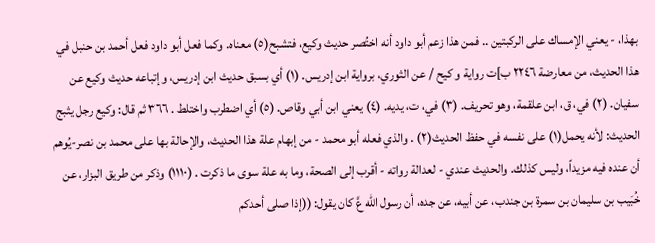بهذا، - يعني الإمساك على الركبتين .. فمن هذا زعم أبو داود أنه اختُصر حديث وكيع، فتشبح(٥) معناه. وكما فعل أبو داود فعل أحمد بن حنبل في هذا الحديث، من معارضة ٢٢٤٦ ب]ت روایة و کیح / عن الثوري، برواية ابن إدريس. (١) أي بسبق حديث ابن إدريس، وإتباعه حديث وكيع عن سفيان. (٢) في، ق، ابن علقمة، وهو تحريف. (٣) في، ت، يديه. (٤) يعني ابن أبي وقاص. (٥) أي اضطرب واختلط . ٣٦٦ ثم قال: وكيع رجل يثبج الحديث: لأنه يحمل(١) على نفسه في حفظ الحديث(٢) . والذي فعله أبو محمد - من إبهام علة هذا الحديث، والإحالة بها على محمد بن نصر-یُوهم أن عنده فیه مزیداً، ولیس کذلك. والحديث عندي - لعدالة رواته - أقرب إلى الصحة، وما به علة سوی ما ذكرت . (١١١٠) وذكر من طريق البزار، عن خُبَيب بن سليمان بن سمرة بن جندب، عن أبيه، عن جده، أن رسول الله عَّ كان يقول: ((إذا صلى أحدكم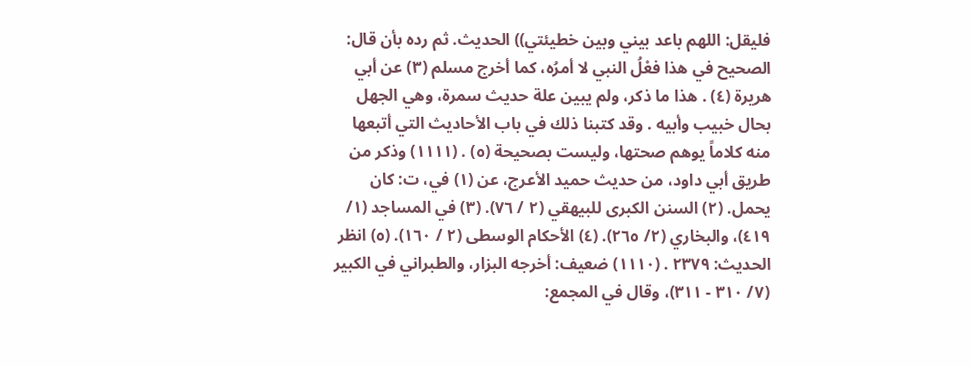فليقل: اللهم باعد بيني وبين خطيئتي)) الحديث. ثم رده بأن قال: الصحيح في هذا فعْلُ النبي لا أمرُه، كما أخرج مسلم (٣) عن أبي هريرة (٤) . هذا ما ذكر، ولم يبين علة حديث سمرة، وهي الجهل بحال خبيب وأبيه . وقد كتبنا ذلك في باب الأحاديث التي أتبعها منه كلاماً يوهم صحتها، وليست بصحيحة (٥) . (١١١١) وذكر من طريق أبي داود، من حديث حميد الأعرج، عن (١) في، ت: كان يحمل. (٢) السنن الكبرى للبيهقي (٢ / ٧٦). (٣) في المساجد (١/ ٤١٩)، والبخاري (٢/ ٢٦٥). (٤) الأحكام الوسطى (٢ / ١٦٠). (٥) انظر الحديث: ٢٣٧٩ . (١١١٠) ضعيف: أخرجه البزار، والطبراني في الكبير (٧/ ٣١٠ - ٣١١)، وقال في المجمع: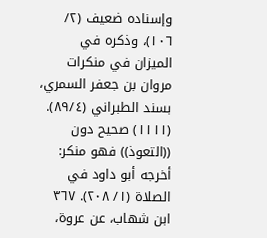وإسناده ضعيف (٢/ ١٠٦)، وذكره في الميزان في منكرات مروان بن جعفر السمري، بسند الطبراني (٨٩/٤). (١١١١) صحيح دون ((التعوذ)) فهو منكر: أخرجه أبو داود في الصلاة (١/ ٢٠٨). ٣٦٧ ابن شهاب، عن عروة،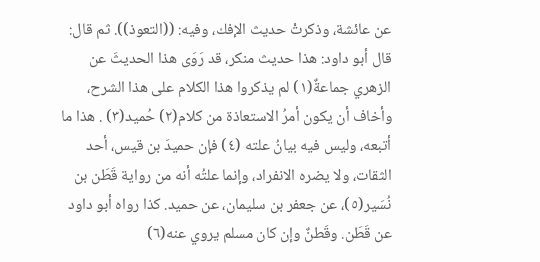عن عائشة، وذكرتْ حديث الإفك، وفيه: ((التعوذ)). ثم قال: قال أبو داود: هذا حديث منكر، قد رَوَى هذا الحديثَ عن الزهري جماعةٌ(١) لم يذكروا هذا الكلام على هذا الشرح، وأخاف أن يكون أمرُ الاستعاذة من كلام(٢) حُميد(٣) . هذا ما أتبعه، وليس فيه بيانُ علته (٤) فإن حميدَ بن قيس، أحد الثقات، ولا يضره الانفراد، وإنما علتُه أنه من رواية قَطَن بن نُسَير(٥)، عن جعفر بن سلیمان، عن حمید. كذا رواه أبو داود عن قَطَن. وقَطنٌ وإن كان مسلم يروي عنه(٦)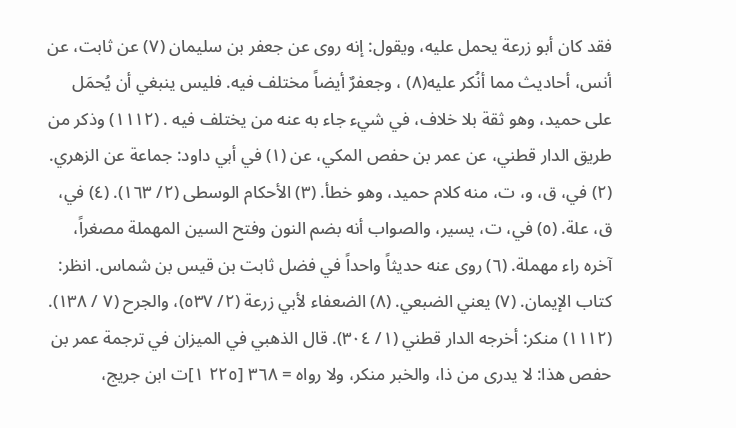فقد كان أبو زرعة يحمل عليه، ويقول: إنه روى عن جعفر بن سليمان (٧) عن ثابت، عن أنس، أحاديث مما أنُكر عليه(٨) ، وجعفرٌ أيضاً مختلف فيه. فليس ينبغي أن يُحمَل على حميد، وهو ثقة بلا خلاف، في شيء جاء به عنه من یختلف فيه . (١١١٢) وذكر من طريق الدار قطني، عن عمر بن حفص المكي، عن (١) في أبي داود: جماعة عن الزهري. (٢) في، ق، و، ت، منه كلام حميد، وهو خطأ. (٣) الأحكام الوسطى (٢/ ١٦٣). (٤) في، ق، علة. (٥) في، ت، يسير، والصواب أنه بضم النون وفتح السين المهملة مصغراً، آخره راء مهملة. (٦) روى عنه حديثاً واحداً في فضل ثابت بن قيس بن شماس. انظر: كتاب الإيمان. (٧) يعني الضبعي. (٨) الضعفاء لأبي زرعة (٢/ ٥٣٧)، والجرح (٧ / ١٣٨). (١١١٢) منكر: أخرجه الدار قطني (١/ ٣٠٤). قال الذهبي في الميزان في ترجمة عمر بن حفص هذا: لا يدرى من ذا، والخبر منكر، ولا رواه = ٣٦٨ [٢٢٥ ١]ت ابن جريج،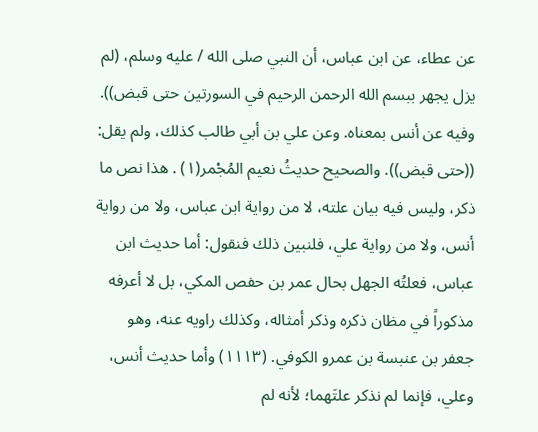عن عطاء، عن ابن عباس، أن النبي صلى الله / عليه وسلم، (لم يزل يجهر ببسم الله الرحمن الرحيم في السورتين حتى قبض)). وفیه عن أنس بمعناه. وعن علي بن أبي طالب كذلك، ولم يقل: ((حتى قبض)). والصحيح حديثُ نعيم المُجْمر(١) . هذا نص ما ذكر، وليس فيه بيان علته، لا من رواية ابن عباس، ولا من رواية أنس، ولا من رواية علي، فلنبين ذلك فنقول: أما حديث ابن عباس، فعلتُه الجهل بحال عمر بن حفص المكي، بل لا أعرفه مذكوراً في مظان ذكره وذكر أمثاله، وكذلك راويه عنه، وهو جعفر بن عنبسة بن عمرو الكوفي. (١١١٣) وأما حديث أنس، وعلي، فإنما لم نذكر علتَهما؛ لأنه لم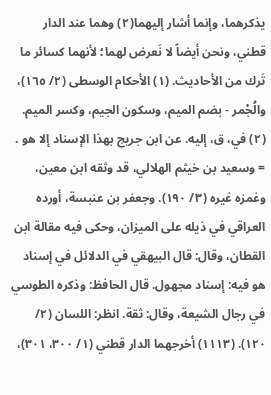يذكرهما، وإنما أشار إليهما(٢) وهما عند الدار قطني، ونحن أيضاً لا نَعرض لهما؛ لأنهما كسائر ما تَرك من الأحاديث. (١) الأحكام الوسطى (٢/ ١٦٥)، والُجْمر - بضم الميم، وسكون الجيم، وكسر الميم. (٢) في، ق، إليه. عن ابن جريج بهذا الإسناد إلا هو . = وسعيد بن خيثم الهلالي، قد وثقه ابن معين، وغمزه غيره (٣/ ١٩٠). وجعفر بن عنبسة، أورده العراقي في ذيله على الميزان، وحكى فيه مقالة ابن القطان، وقال: قال البيهقي في الدلائل في إسناد هو فيه: إسناد مجهول. قال الحافظ: وذكره الطوسي في رجال الشيعة، وقال: ثقة. انظر: اللسان (٢/ ١٢٠). (١١١٣) أخرجهما الدار قطني (١/ ٣٠٠، ٣٠١)،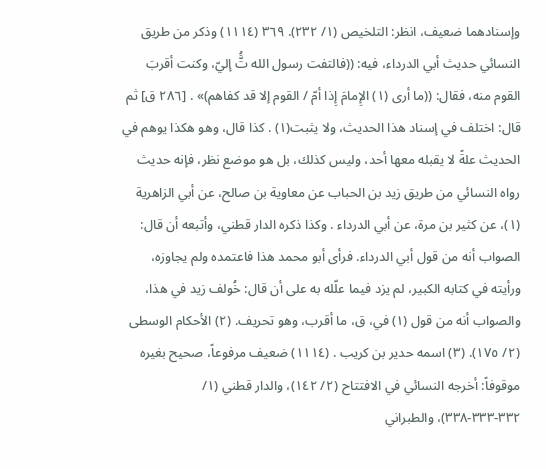وإسنادهما ضعيف، انظر: التلخيص (١/ ٢٣٢). ٣٦٩ (١١١٤) وذكر من طريق النسائي حديث أبي الدرداء، فيه: ((فالتفت رسول الله تَُّ إليّ، وكنت أقربَ القوم منه، فقال: ((ما أرى (١) الإِمامَ إِذا أمّ / القوم إلا قد کفاهم)» . [٢٨٦ ق] ثم قال: اختلف في إسناد هذا الحديث، ولا يثبت(١) . کذا قال، وهو هکذا یوهم في الحدیث علةً لا يقبله معها أحد، ولیس كذلك، بل هو موضع نظر، فإنه حديث رواه النسائي من طريق زيد بن الحباب عن معاوية بن صالح، عن أبي الزاهرية (١)، عن كثير بن مرة، عن أبي الدرداء . وكذا ذكره الدار قطني، وأتبعه أن قال: الصواب أنه من قول أبي الدرداء. فرأى أبو محمد هذا فاعتمده ولم يجاوزه، ورأيته في كتابه الكبير، لم يزد فيما علّله به على أن قال: خُولف زيد في هذا، والصواب أنه من قول (١) في، ق، ما أقرب، وهو تحريف. (٢) الأحكام الوسطى (٢/ ١٧٥). (٣) اسمه حدیر بن کريب . (١١١٤) ضعيف مرفوعاً، صحيح بغيره موقوفاً: أخرجه النسائي في الافتتاح (٢/ ١٤٢)، والدار قطني (١/ ٣٣٢-٣٣٣-٣٣٨)، والطبراني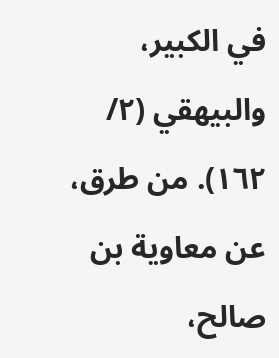في الكبير، والبيهقي (٢/ ١٦٢). من طرق، عن معاوية بن صالح،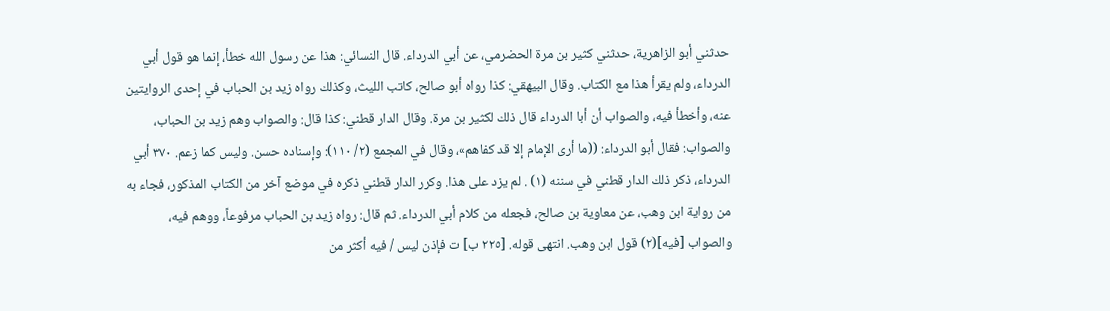حدثني أبو الزاهرية، حدثني كثير بن مرة الحضرمي، عن أبي الدرداء. قال النسائي: هذا عن رسول الله خطأ، إنما هو قول أبي الدرداء، ولم يقرأ هذا مع الكتاب. وقال البيهقي: كذا رواه أبو صالح، كاتب الليث، وكذلك رواه زيد بن الحباب في إحدى الروايتين عنه، وأخطأ فيه، والصواب أن أبا الدرداء قال ذلك لكثير بن مرة. وقال الدار قطني: كذا قال: والصواب وهم زيد بن الحباب، والصواب: فقال أبو الدرداء: ((ما أرى الإمام إلا قد كفاهم»، وقال في المجمع (٢/ ١١٠): وإسناده حسن. وليس كما زعم. ٣٧٠ أبي الدرداء، ذكر ذلك الدار قطني في سننه (١) . لم يزد على هذا. وكرر الدار قطني ذكره في موضع آخر من الكتاب المذكور، فجاء به من رواية ابن وهب، عن معاوية بن صالح، فجعله من كلام أبي الدرداء. ثم قال: رواه زيد بن الحباب مرفوعاً، ووهم فيه، والصواب [فيه](٢) قول ابن وهب. انتھی قوله. [٢٢٥ ب] ت فإذن ليس / فیه أكثر من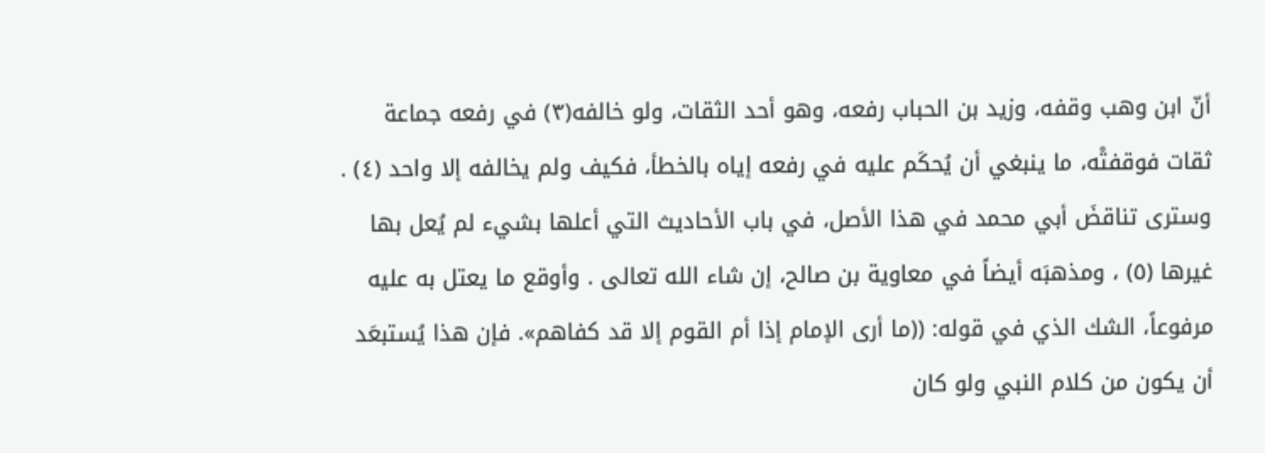أنّ ابن وهب وقفه، وزيد بن الحباب رفعه، وهو أحد الثقات، ولو خالفه(٣) في رفعه جماعة ثقات فوقفتْه، ما ينبغي أن يُحكَم عليه في رفعه إياه بالخطأ، فكيف ولم يخالفه إلا واحد (٤) . وسترى تناقضَ أبي محمد في هذا الأصل، في باب الأحاديث التي أعلها بشيء لم يُعل بها غيرها (٥) ، ومذهبَه أيضاً في معاوية بن صالح، إن شاء الله تعالی . وأوقع ما يعتل به عليه مرفوعاً، الشك الذي في قوله: ((ما أرى الإمام إذا أم القوم إلا قد كفاهم». فإن هذا يُستبعَد أن يكون من كلام النبي ولو كان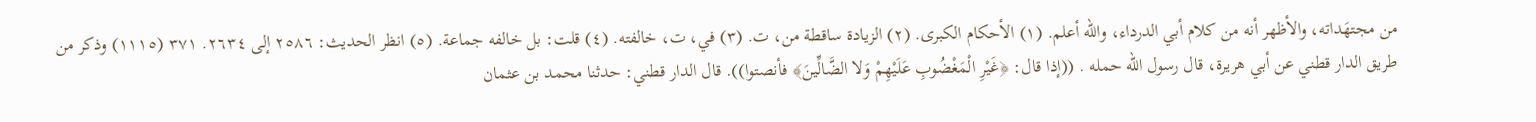من مجتهَداته، والأظهر أنه من كلام أبي الدرداء، والله أعلم. (١) الأحكام الكبرى. (٢) الزيادة ساقطة من، ت. (٣) في، ت، خالفته. (٤) قلت: بل خالفه جماعة. (٥) انظر الحديث: ٢٥٨٦ إلى ٢٦٣٤. ٣٧١ (١١١٥) وذكر من طريق الدار قطني عن أبي هريرة، قال رسول الله حمله . ((إذا قال: ﴿غَيْرِ الْمَغْضُوبِ عَلَيْهِمْ وَلا الضَّالِّينَ﴾ فأنصتوا)). قال الدار قطني: حدثنا محمد بن عثمان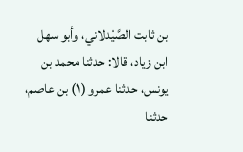بن ثابت الصَّيْدلاني، وأبو سهل ابن زیاد، قالا: حدثنا محمد بن یونس، حدثنا عمرو (١) بن عاصم، حدثنا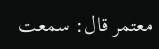معتمر قال: سمعت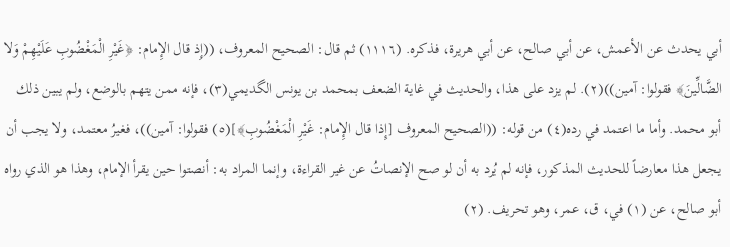أبي يحدث عن الأعمش، عن أبي صالح، عن أبي هريرة، فذكره. (١١١٦) ثم قال: الصحيح المعروف، ((إِذ قال الإِمام: ﴿غَيْرِ الْمَغْضُوبِ عَلَيْهِمْ وَلا الضَّالِّينَ﴾ فقولوا: آمين))(٢). لم يزد على هذا، والحديث في غاية الضعف بمحمد بن يونس الگديمي(٣)، فإنه ممن یتهم بالوضع، ولم یبین ذلك أبو محمد. وأما ما اعتمد في رده(٤) من قوله: ((الصحيح المعروف [إِذا قال الإِمام: غَيْرِ الْمَغْضُوبِ﴾](٥) فقولوا: آمين))، فغيرُ معتمد، ولا يجب أن يجعل هذا معارضاً للحديث المذكور، فإنه لم يُرد به أن لو صح الإنصاتُ عن غير القراءة، وإنما المراد به: أنصتوا حين يقرأ الإمام، وهذا هو الذي رواه أبو صالح، عن (١) في، ق، عمر، وهو تحريف. (٢)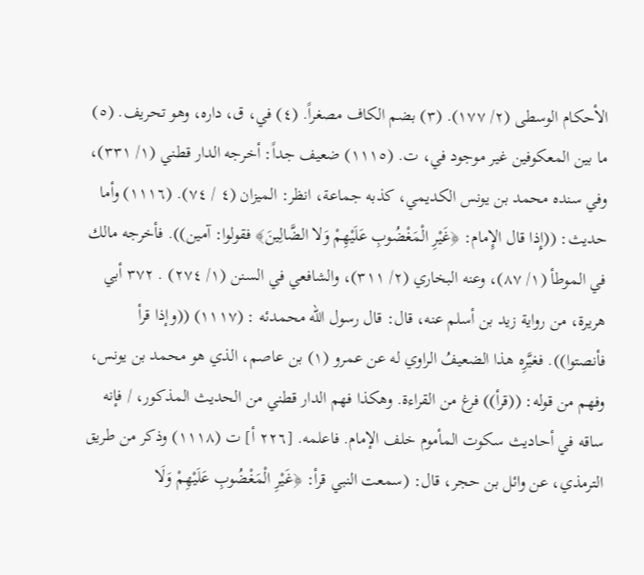الأحكام الوسطى (٢/ ١٧٧). (٣) بضم الكاف مصغراً. (٤) في، ق، داره، وهو تحريف. (٥) ما بين المعكوفين غير موجود في، ت. (١١١٥) ضعيف جداً: أخرجه الدار قطني (١/ ٣٣١)، وفي سنده محمد بن يونس الكديمي، كذبه جماعة، انظر: الميزان (٤ / ٧٤). (١١١٦) وأما حديث: ((إِذا قال الإِمام: ﴿غَيْرِ الْمَغْضُوبِ عَلَيْهِمْ وَلا الضَّالِينَ﴾ فقولوا: آمين)). فأخرجه مالك في الموطأ (١/ ٨٧)، وعنه البخاري (٢/ ٣١١)، والشافعي في السنن (١/ ٢٧٤) . ٣٧٢ أبي هريرة، من رواية زيد بن أسلم عنه، قال: قال رسول الله محمدئه : (١١١٧) ((وإذا قرأ فأنصتوا)). فغيَّرِه هذا الضعيفُ الراوي له عن عمرو (١) بن عاصم، الذي هو محمد بن يونس، وفهم من قوله: ((قرأ)) فرغ من القراءة. وهكذا فهم الدار قطني من الحديث المذكور، / فإنه ساقه في أحاديث سكوت المأموم خلف الإمام. فاعلمه. [٢٢٦ أ] ت (١١١٨) وذكر من طريق الترمذي، عن وائل بن حجر، قال: (سمعت النبي قرأ: ﴿غَيْرِ الْمَغْضُوبِ عَلَيْهِمْ وَلَا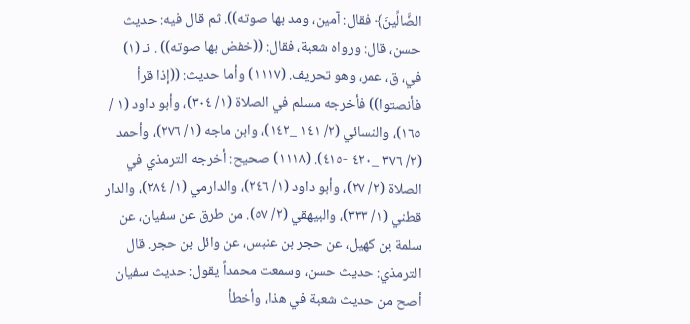الضَّالِّينَ﴾ فقال: آمين، ومد بها صوته)). ثم قال فيه: حديث حسن، قال: ورواه شعبة، فقال: ((خفض بها صوته)) . نـ (١) في، ق، عمر، وهو تحريف. (١١١٧) وأما حديث: ((إذا قرأ فأنصتوا)) فأخرجه مسلم في الصلاة (١/ ٣٠٤)، وأبو داود (١ / ١٦٥)، والنسائي (٢/ ١٤١ _١٤٢)، وابن ماجه (١/ ٢٧٦)، وأحمد (٢/ ٣٧٦ _٤٢٠ -٤١٥). (١١١٨) صحيح: أخرجه الترمذي في الصلاة (٢/ ٢٧)، وأبو داود (١/ ٢٤٦)، والدارمي (١/ ٢٨٤)، والدار قطني (١/ ٣٣٣)، والبيهقي (٢/ ٥٧). من طرق عن سفيان، عن سلمة بن كهيل، عن حجر بن عنبس، عن وائل بن حجر. قال الترمذي: حديث حسن، وسمعت محمداً يقول: حديث سفيان أصح من حديث شعبة في هذا، وأخطأ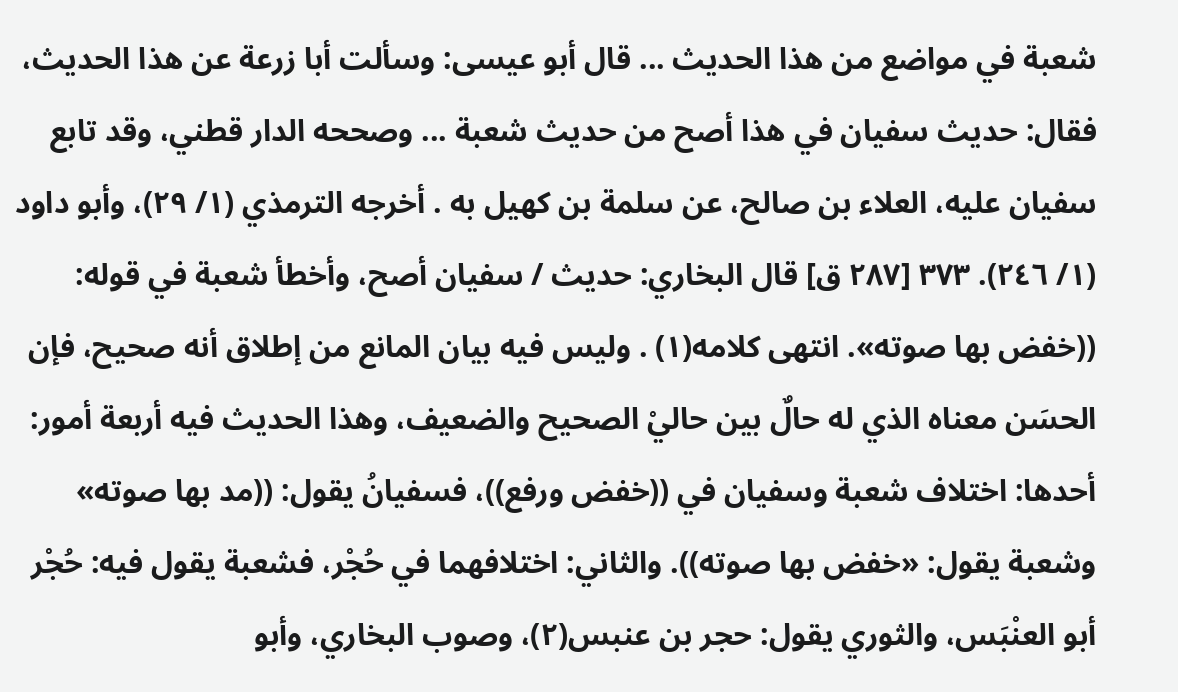شعبة في مواضع من هذا الحديث ... قال أبو عيسى: وسألت أبا زرعة عن هذا الحديث، فقال: حديث سفيان في هذا أصح من حديث شعبة ... وصححه الدار قطني، وقد تابع سفيان عليه، العلاء بن صالح، عن سلمة بن كهيل به . أخرجه الترمذي (١/ ٢٩)، وأبو داود (١/ ٢٤٦). ٣٧٣ [٢٨٧ ق] قال البخاري: حديث / سفيان أصح، وأخطأ شعبة في قوله: ((خفض بها صوته». انتھی کلامه(١) . وليس فيه بيان المانع من إطلاق أنه صحيح، فإن الحسَن معناه الذي له حالٌ بين حاليْ الصحيح والضعيف، وهذا الحديث فيه أربعة أمور: أحدها: اختلاف شعبة وسفيان في ((خفض ورفع))، فسفيانُ يقول: ((مد بها صوته» وشعبة یقول: «خفض بها صوته)). والثاني: اختلافهما في حُجْر، فشعبة يقول فيه: حُجْر أبو العنْبَس، والثوري يقول: حجر بن عنبس(٢)، وصوب البخاري، وأبو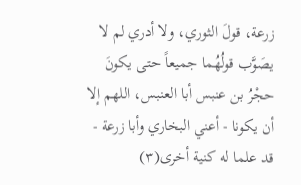زرعة، قولَ الثوري، ولا أدري لم لا يصَوَّب قولُهُما جميعاً حتى يكونَ حجْرُ بن عنبس أبا العنبس، اللهم إلا أن يكونا - أعني البخاري وأبا زرعة - قد علما له كنية أخرى(٣)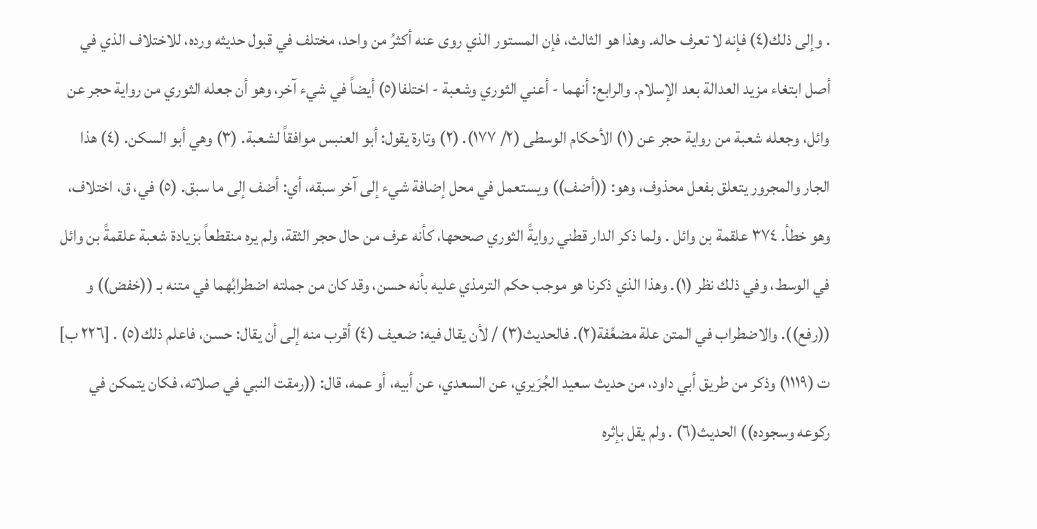. وإلى ذلك(٤) فإنه لا تعرف حاله. وهذا هو الثالث، فإن المستور الذي روى عنه أكثرُ من واحد، مختلف في قبول حديثه ورده، للاختلاف الذي في أصل ابتغاء مزيد العدالة بعد الإسلام. والرابع: أنهما - أعني الثوري وشعبة - اختلفا(٥) أيضاً في شيء آخر، وهو أن جعله الثوري من روایة حجر عن وائل، وجعله شعبة من روایة حجر عن (١) الأحكام الوسطى (٢/ ١٧٧). (٢) وتارة يقول: أبو العنبس موافقاً لشعبة. (٣) وهي أبو السكن. (٤) هذا الجار والمجرور يتعلق بفعل محذوف، وهو: ((أضف)) ويستعمل في محل إضافة شيء إلى آخر سبقه، أي: أضف إلى ما سبق. (٥) في، ق، اختلاف، وهو خطأ. ٣٧٤ علقمة بن وائل . ولما ذكر الدار قطني روايةً الثوري صححها، کأنه عرف من حال حجر الثقة، ولم يره منقطعاً بزيادة شعبة علقمةً بن وائل في الوسط، وفي ذلك نظر (١). وهذا الذي ذكرنا هو موجب حکم الترمذي علیه بأنه حسن، وقد كان من جملته اضطرابُهما في متنه بـ ((خفض)) و ((رفع)). والاضطراب في المتن علة مضعِّفة(٢). فالحديث(٣) / لأن يقال فيه: ضعيف (٤) أقرب منه إلى أن يقال: حسن، فاعلم ذلك(٥) . [٢٢٦ ب] ت (١١١٩) وذكر من طريق أبي داود، من حديث سعيد الجُرَيري، عن السعدي، عن أبيه، أو عمه، قال: ((رمقت النبي في صلاته، فكان یتمکن في ركوعه وسجوده)) الحديث(٦) . ولم يقل بإثره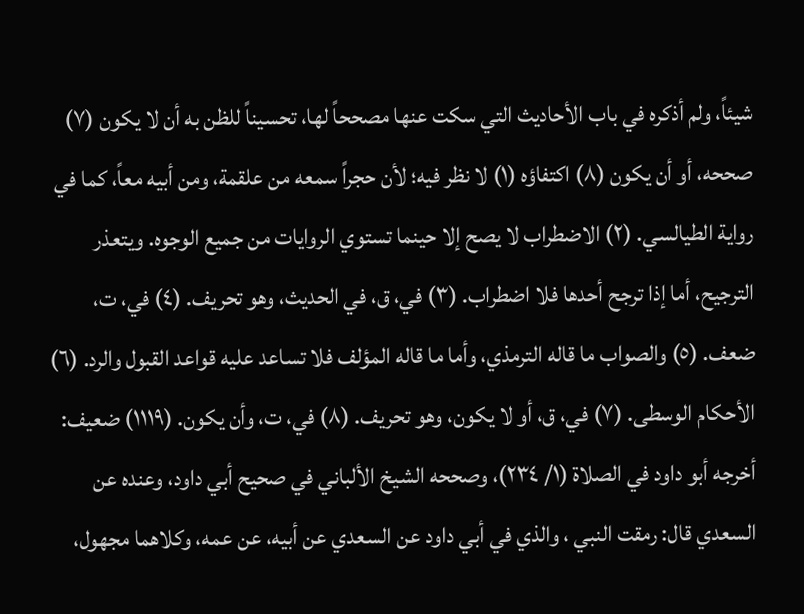شيئاً، ولم أذكره في باب الأحاديث التي سكت عنها مصححاً لها، تحسيناً للظن به أن لا يكون (٧) صححه، أو أن يكون (٨) اكتفاؤه (١) لا نظر فيه؛ لأن حجراً سمعه من علقمة، ومن أبيه معاً، كما في رواية الطيالسي. (٢) الاضطراب لا يصح إلا حينما تستوي الروايات من جميع الوجوه. ويتعذر الترجيح، أما إذا ترجح أحدها فلا اضطراب. (٣) في، ق، في الحديث، وهو تحريف. (٤) في، ت، ضعف. (٥) والصواب ما قاله الترمذي، وأما ما قاله المؤلف فلا تساعد عليه قواعد القبول والرد. (٦) الأحكام الوسطى. (٧) في، ق، أو لا يكون، وهو تحريف. (٨) في، ت، وأن يكون. (١١١٩) ضعيف: أخرجه أبو داود في الصلاة (١/ ٢٣٤)، وصححه الشيخ الألباني في صحيح أبي داود، وعنده عن السعدي قال: رمقت النبي ، والذي في أبي داود عن السعدي عن أبيه، عن عمه، وكلاهما مجهول،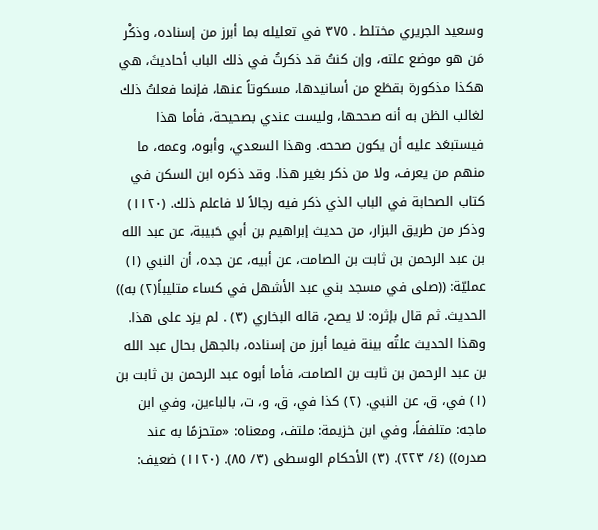وسعيد الجريري مختلط . ٣٧٥ في تعليله بما أبرز من إسناده، وذكْر مَن هو موضع علته، وإن كنتُ قد ذكرتُ في ذلك الباب أحاديثَ، هي هكذا مذكورة بقطَع من أسانيدها، مسكوتاً عنها، فإنما فعلتُ ذلك لغالب الظن به أنه صححها، وليست عندي بصحیحة، فأما هذا فیستبعَد علیه أن یکون صححه. وهذا السعدي، وأبوه، وعمه، ما منهم من يعرف، ولا من ذكر بغير هذا. وقد ذكره ابن السكن في كتاب الصحابة في الباب الذي ذكر فيه رجالاً لا فاعلم ذلك. (١١٢٠) وذكر من طريق البزار، من حديث إبراهيم بن أبي حَبيبة، عن عبد الله بن عبد الرحمن بن ثابت بن الصامت، عن أبيه، عن جده، أن النبي (١) عمليّة: ((صلى في مسجد بني عبد الأشهل في كساء متليباً(٢) به)) الحديث. ثم قال بإثره: لا يصح، قاله البخاري (٣) . لم یزد على هذا. وهذا الحديث علتُه بينة فيما أبرز من إسناده، بالجهل بحال عبد الله بن عبد الرحمن بن ثابت بن الصامت، فأما أبوه عبد الرحمن بن ثابت بن (١) في، ق، عن النبي. (٢) كذا في، ق، و، ت، بالباءين، وفي ابن ماجه: متلففاً، وفي ابن خزيمة: ملتف، ومعناه: «متحزمًا به عند صدره)) (٤/ ٢٢٣). (٣) الأحكام الوسطى (٣/ ٨٥). (١١٢٠) ضعيف: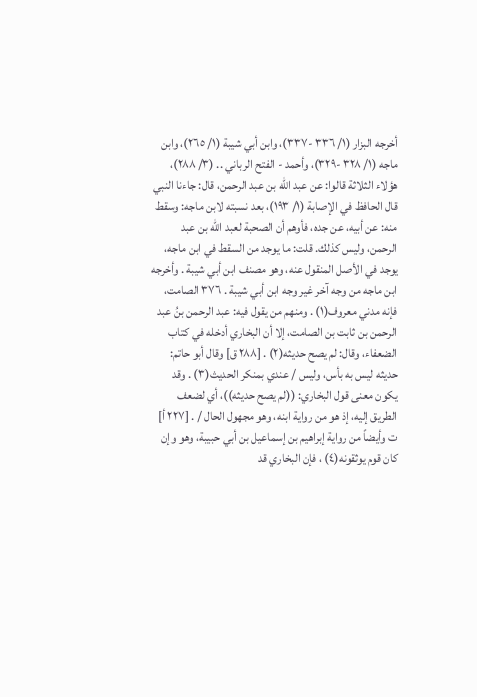أخرجه البزار (١/ ٣٣٦ -٣٣٧)، وابن أبي شيبة (١/ ٢٦٥)، وابن ماجه (١/ ٣٢٨ -٣٢٩)، وأحمد - الفتح الرباني .. (٣/ ٢٨٨)، هؤلاء الثلاثة قالوا: عن عبد الله بن عبد الرحمن، قال: جاءنا النبي قال الحافظ في الإصابة (١/ ١٩٣)، بعد نسبته لابن ماجه: وسقط منه: عن أبيه، عن جده، فأوهم أن الصحبة لعبد الله بن عبد الرحمن، وليس كذلك. قلت: ما يوجد من السقط في ابن ماجه، يوجد في الأصل المنقول عنه، وهو مصنف ابن أبي شيبة . وأخرجه ابن ماجه من وجه آخر غير وجه ابن أبي شيبة . ٣٧٦ الصامت، فإنه مدني معروف(١) . ومنهم من يقول فيه: عبد الرحمن بنُ عبد الرحمن بن ثابت بن الصامت، إلا أن البخاري أدخله في كتاب الضعفاء، وقال: لم يصح حديثه(٢) . [٢٨٨ ق] وقال أبو حاتم: حديثه ليس به بأس، وليس / عندي بمنكر الحديث(٣) . وقد يكون معنى قول البخاري: ((لم يصح حديثه))، أي لضعف الطريق إليه، إذ هو من رواية ابنه، وهو مجهول الحال / . [٢٢٧ أ] ت وأيضاً من رواية إبراهيم بن إسماعيل بن أبي حبيبة، وهو وإن كان قوم يوثقونه(٤) ، فإن البخاري قد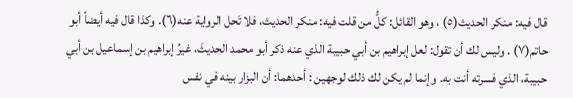قال فيه: منكر الحديث(٥) ، وهو القائل: كلُّ من قلت فيه: منكر الحديث، فلا تَحل الرواية عنه(٦). وكذا قال فيه أيضاً أبو حاتم(٧) . وليس لك أن تقول: لعل إبراهيم بن أبي حبيبة الذي عنه ذكر أبو محمد الحديثَ، غيرُ إبراهيم بن إسماعيل بن أبي حبيبة، الذي فسرته أنت به. وإنما لم يكن لك ذلك لوجهين : أحدهما: أن البزار بينه في نفس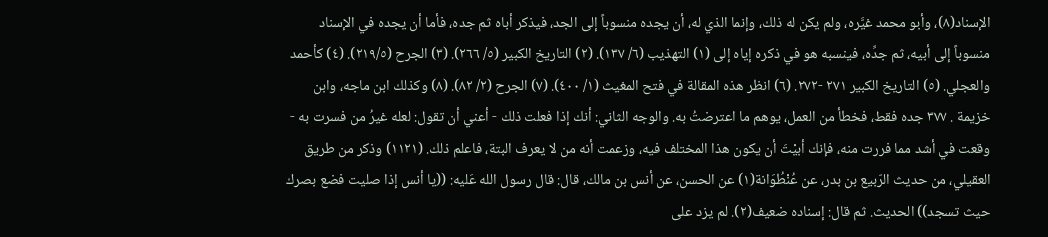الإسناد(٨)، وأبو محمد غيَّره، ولم يكن له ذلك، وإنما الذي له، أن يجده منسوباً إلى الجد، فيذكر أباه ثم جده، فأما أن يجده في الإسناد منسوباً إلى أبيه، ثم جدِّه، فينسبه هو في ذكره إياه إلى (١) التهذيب (٦/ ١٣٧). (٢) التاريخ الكبير (٥/ ٢٦٦). (٣) الجرح (٢١٩/٥). (٤) كأحمد والعجلي. (٥) التاريخ الكبير ٢٧١ -٢٧٢. (٦) انظر هذه المقالة في فتح المغيث (١/ ٤٠٠). (٧) الجرح (٢/ ٨٢). (٨) وكذلك ابن ماجه، وابن خزيمة . ٣٧٧ جده فقط، فخطأ من العمل، یوهم ما اعترضتُ به. والوجه الثاني: أنك إذا فعلت ذلك - أعني أن تقول: لعله غيرُ من فسرت به - وقعت في أشد مما فررت منه، فإنك أبيْتَ أن يكون هذا المختلف فيه، وزعمت أنه من لا يعرف البتة، فاعلم ذلك. (١١٢١) وذكر من طريق العقيلي، من حديث الرّبيع بن بدر، عن عُنْطُوَانة(١) عن الحسن، عن أنس بن مالك، قال: قال رسول الله عَليه: ((يا أنس إذا صليت فضع بصرك حيث تسجد)) الحديث. ثم قال: إسناده ضعيف(٢). لم يزد على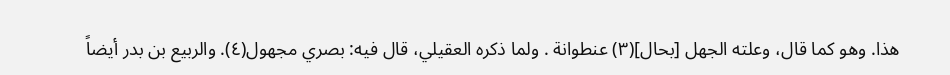هذا. وهو كما قال، وعلته الجهل [بحال](٣) عنطوانة . ولما ذكره العقيلي، قال فيه: بصري مجهول(٤). والربيع بن بدر أيضاً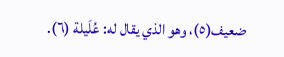ضعيف(٥)، وهو الذي يقال له: عُلَيلة (٦).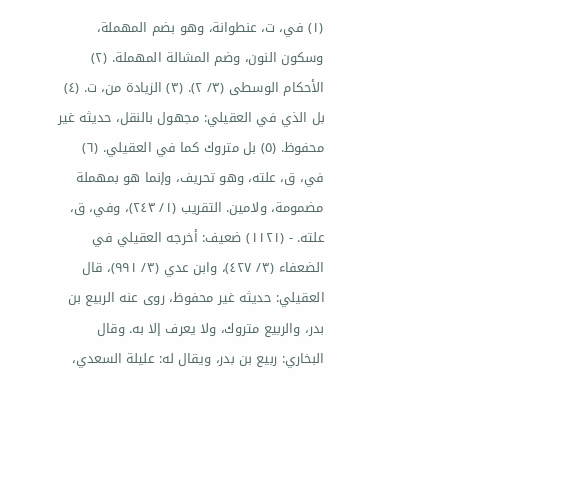(١) في، ت، عنطوانة، وهو بضم المهملة، وسكون النون، وضم المشالة المهملة. (٢) الأحكام الوسطى (٣/ ٢). (٣) الزيادة من، ت. (٤) بل الذي في العقيلي: مجهول بالنقل، حديثه غير محفوظ. (٥) بل متروك كما في العقيلي. (٦) في، ق، علته، وهو تحريف، وإنما هو بمهملة مضمومة، ولامين. التقريب (١/ ٢٤٣)، وفي، ق، علته. - (١١٢١) ضعيف: أخرجه العقيلي في الضعفاء (٣/ ٤٢٧)، وابن عدي (٣/ ٩٩١)، قال العقيلي: حديثه غير محفوظ، روى عنه الربيع بن بدر، والربيع متروك، ولا يعرف إلا به. وقال البخاري: ربيع بن بدر، ويقال له: عليلة السعدي،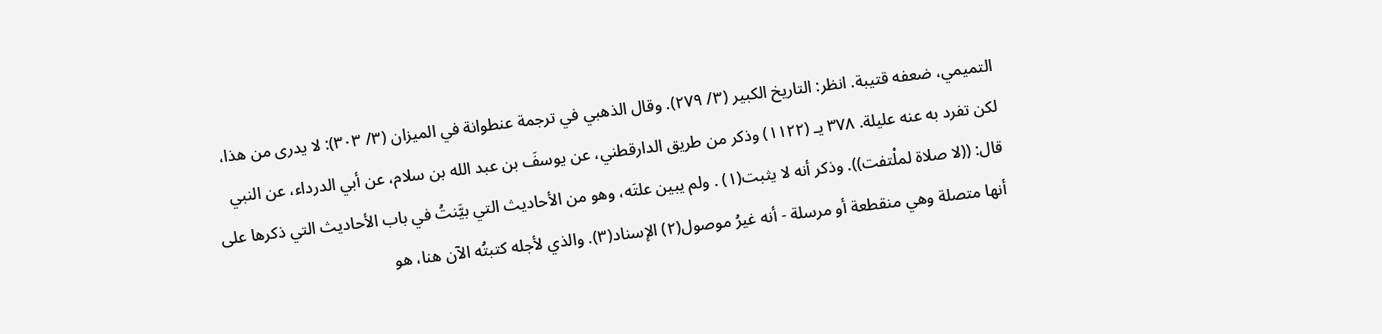التميمي، ضعفه قتيبة. انظر: التاريخ الكبير (٣/ ٢٧٩). وقال الذهبي في ترجمة عنطوانة في الميزان (٣/ ٣٠٣): لا يدرى من هذا، لكن تفرد به عنه عليلة. ٣٧٨ يـ (١١٢٢) وذكر من طريق الدارقطني، عن يوسفَ بن عبد الله بن سلام، عن أبي الدرداء، عن النبي قال: ((لا صلاة لملْتفت)). وذكر أنه لا يثبت(١) . ولم يبين علتَه، وهو من الأحاديث التي بيَّنتُ في باب الأحاديث التي ذكرها على أنها متصلة وهي منقطعة أو مرسلة - أنه غيرُ موصول(٢) الإسناد(٣). والذي لأجله كتبتُه الآن هنا، هو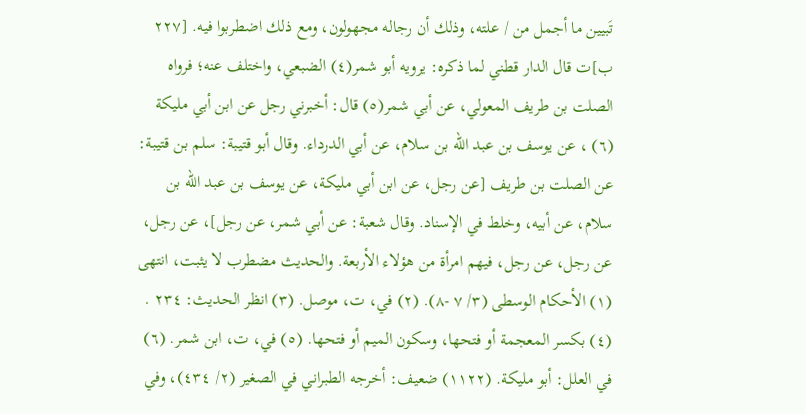تَبيين ما أجمل من / علته، وذلك أن رجاله مجهولون، ومع ذلك اضطربوا فيه. [٢٢٧ ب]ت قال الدار قطني لما ذكره: يرويه أبو شمر(٤) الضبعي، واختلف عنه؛ فرواه الصلت بن طريف المعولي، عن أبي شمر(٥) قال: أخبرني رجل عن ابن أبي مليكة (٦) ، عن يوسف بن عبد الله بن سلام، عن أبي الدرداء. وقال أبو قتيبة: سلم بن قتيبة: عن الصلت بن طريف [عن رجل، عن ابن أبي مليكة، عن يوسف بن عبد الله بن سلام، عن أبيه، وخلط في الإسناد. وقال شعبة: عن أبي شمر، عن رجل]، عن رجل، عن رجل، عن رجل، فيهم امرأة من هؤلاء الأربعة. والحديث مضطرب لا يثبت، انتهى (١) الأحكام الوسطى (٣/ ٧ -٨). (٢) في، ت، موصل. (٣) انظر الحديث: ٢٣٤ . (٤) بكسر المعجمة أو فتحها، وسكون الميم أو فتحها. (٥) في، ت، ابن شمر. (٦) في العلل: أبو مليكة. (١١٢٢) ضعيف: أخرجه الطبراني في الصغير (٢/ ٤٣٤)، وفي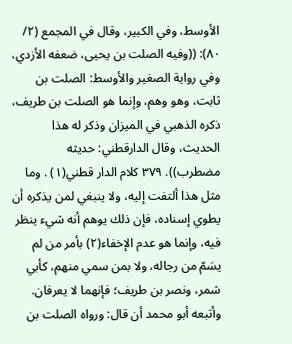الأوسط، وفي الكبير، وقال في المجمع (٢/ ٨٠): ((وفيه الصلت بن يحيى، ضعفه الأزدي، وفي رواية الصغير والأوسط: الصلت بن ثابت، وهو وهم، وإنما هو الصلت بن طريف، ذكره الذهبي في الميزان وذكر له هذا الحديث، وقال الدارقطني: حديثه مضطرب)). ٣٧٩ كلام الدار قطني(١) . وما مثل هذا ألتفت إليه، ولا ينبغي لمن يذكره أن يطوي إسناده، فإن ذلك يوهم أنه شيء ينظر فيه، وإنما هو عدم الإخفاء(٢) بأمر من لم يسَمّ من رجاله، ولا بمن سمي منهم، كأبي شمر، ونصر بن طريف؛ فإنهما لا يعرفان. وأتبعه أبو محمد أن قال: ورواه الصلت بن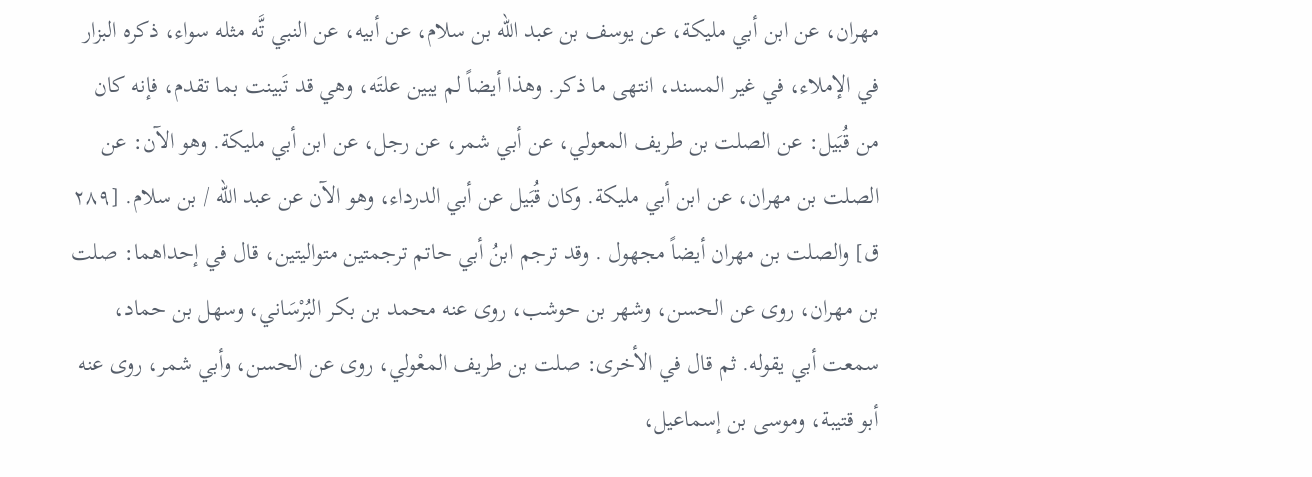مهران، عن ابن أبي مليكة، عن يوسف بن عبد الله بن سلام، عن أبيه، عن النبي تَّه مثله سواء، ذكره البزار في الإملاء، في غير المسند، انتهى ما ذكر. وهذا أيضاً لم يبين علتَه، وهي قد تَبينت بما تقدم، فإنه كان من قُبَيل: عن الصلت بن طريف المعولي، عن أبي شمر، عن رجل، عن ابن أبي مليكة. وهو الآن: عن الصلت بن مهران، عن ابن أبي مليكة. وكان قُبَيل عن أبي الدرداء، وهو الآن عن عبد الله / بن سلام. [٢٨٩ ق] والصلت بن مهران أيضاً مجهول . وقد ترجم ابنُ أبي حاتم ترجمتين متواليتين، قال في إحداهما: صلت بن مهران، روى عن الحسن، وشهر بن حوشب، روى عنه محمد بن بكر البُرْسَاني، وسهل بن حماد، سمعت أبي يقوله. ثم قال في الأخرى: صلت بن طريف المعْولي، روى عن الحسن، وأبي شمر، روى عنه أبو قتيبة، وموسى بن إسماعيل،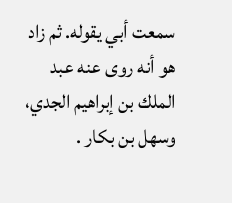سمعت أبي يقوله. ثم زاد هو أنه روی عنه عبد الملك بن إبراهيم الجدي، وسهل بن بکار .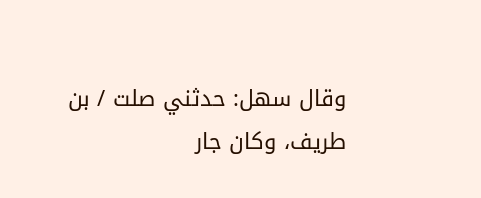وقال سهل: حدثني صلت / بن طريف، وكان جار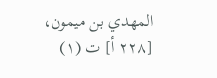المهدي بن ميمون، [٢٢٨ أ] ت (١)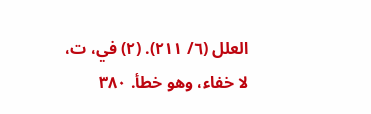العلل (٦/ ٢١١). (٢) في، ت، لا خفاء، وهو خطأ. ٣٨٠